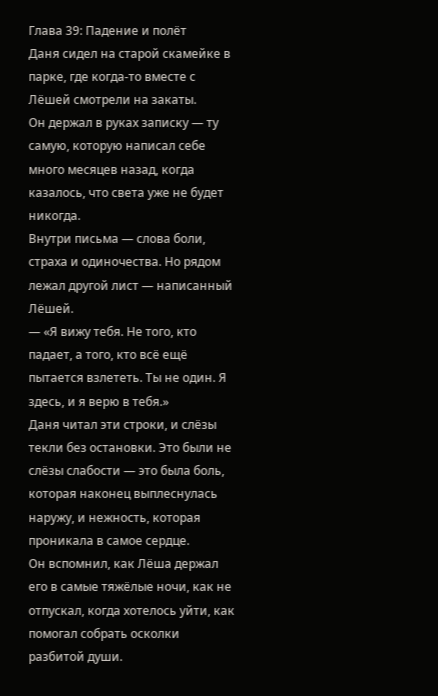Глава 39: Падение и полёт
Даня сидел на старой скамейке в парке, где когда-то вместе с Лёшей смотрели на закаты.
Он держал в руках записку — ту самую, которую написал себе много месяцев назад, когда казалось, что света уже не будет никогда.
Внутри письма — слова боли, страха и одиночества. Но рядом лежал другой лист — написанный Лёшей.
— «Я вижу тебя. Не того, кто падает, а того, кто всё ещё пытается взлететь. Ты не один. Я здесь, и я верю в тебя.»
Даня читал эти строки, и слёзы текли без остановки. Это были не слёзы слабости — это была боль, которая наконец выплеснулась наружу, и нежность, которая проникала в самое сердце.
Он вспомнил, как Лёша держал его в самые тяжёлые ночи, как не отпускал, когда хотелось уйти, как помогал собрать осколки разбитой души.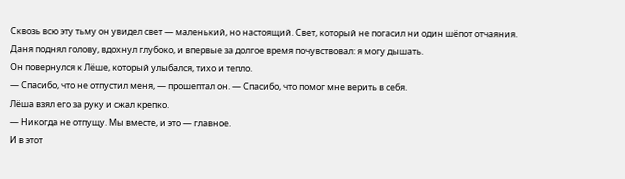Сквозь всю эту тьму он увидел свет — маленький, но настоящий. Свет, который не погасил ни один шёпот отчаяния.
Даня поднял голову, вдохнул глубоко, и впервые за долгое время почувствовал: я могу дышать.
Он повернулся к Лёше, который улыбался, тихо и тепло.
— Спасибо, что не отпустил меня, — прошептал он. — Спасибо, что помог мне верить в себя.
Лёша взял его за руку и сжал крепко.
— Никогда не отпущу. Мы вместе, и это — главное.
И в этот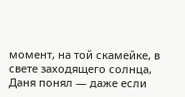момент, на той скамейке, в свете заходящего солнца,
Даня понял — даже если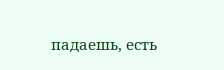падаешь, есть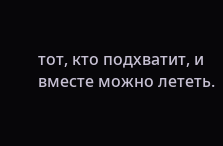тот, кто подхватит, и вместе можно лететь.